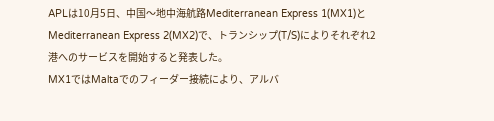APLは10月5日、中国〜地中海航路Mediterranean Express 1(MX1)と Mediterranean Express 2(MX2)で、トランシップ(T/S)によりそれぞれ2港へのサービスを開始すると発表した。
MX1ではMaltaでのフィーダー接続により、アルバ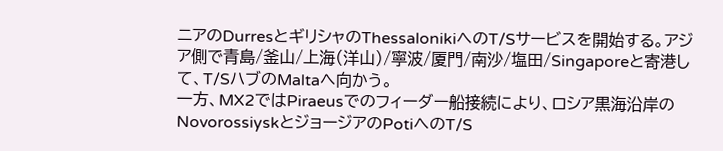ニアのDurresとギリシャのThessalonikiへのT/Sサービスを開始する。アジア側で青島/釜山/上海(洋山)/寧波/厦門/南沙/塩田/Singaporeと寄港して、T/SハブのMaltaへ向かう。
一方、MX2ではPiraeusでのフィーダー船接続により、ロシア黒海沿岸のNovorossiyskとジョージアのPotiへのT/S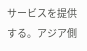サービスを提供する。アジア側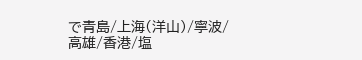で青島/上海(洋山)/寧波/高雄/香港/塩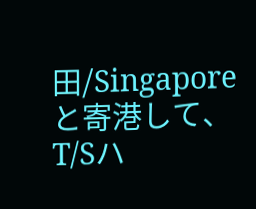田/Singaporeと寄港して、T/Sハ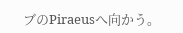ブのPiraeusへ向かう。